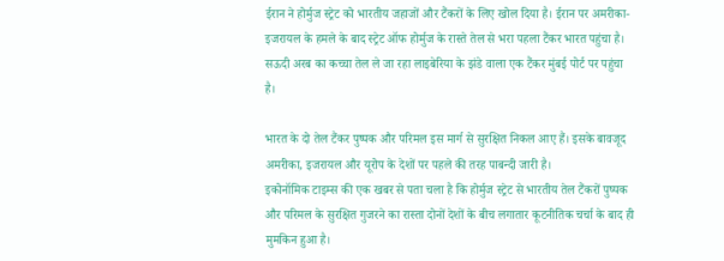ईरान ने होर्मुज स्ट्रेट को भारतीय जहाजों और टैंकरों के लिए खोल दिया है। ईरान पर अमरीका-इजरायल के हमले के बाद स्ट्रेट ऑफ होर्मुज के रास्ते तेल से भरा पहला टैंकर भारत पहुंचा है। सऊदी अरब का कच्चा तेल ले जा रहा लाइबेरिया के झंडे वाला एक टैंकर मुंबई पोर्ट पर पहुंचा है।

भारत के दो तेल टैंकर पुष्पक और परिमल इस मार्ग से सुरक्षित निकल आए हैं। इसके बावजूद अमरीका, इजरायल और यूरोप के देशों पर पहले की तरह पाबन्दी जारी है।
इकोनॉमिक टाइम्स की एक खबर से पता चला है कि होर्मुज स्ट्रेट से भारतीय तेल टैंकरों पुष्पक और परिमल के सुरक्षित गुजरने का रास्ता दोनों देशों के बीच लगातार कूटनीतिक चर्चा के बाद ही मुमकिन हुआ है।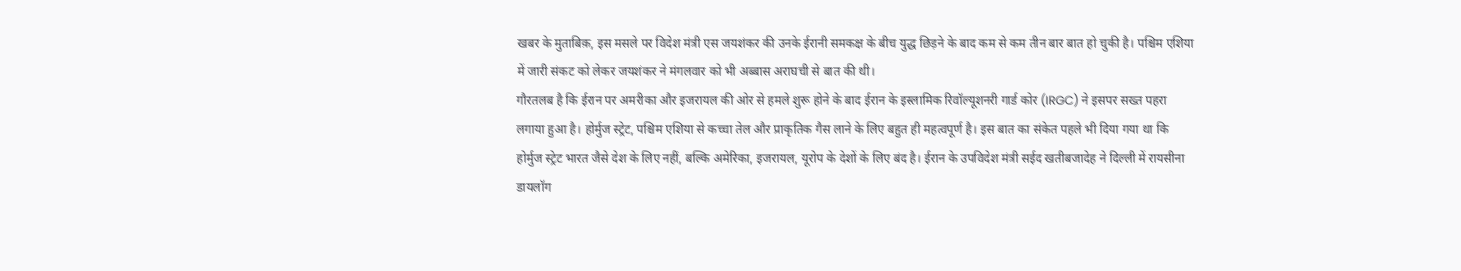खबर के मुताबिक़, इस मसले पर विदेश मंत्री एस जयशंकर की उनके ईरानी समकक्ष के बीच युद्ध छिड़ने के बाद कम से कम तीन बार बात हो चुकी है। पश्चिम एशिया में जारी संकट को लेकर जयशंकर ने मंगलवार को भी अब्बास अराघची से बात की थी।
गौरतलब है कि ईरान पर अमरीका और इजरायल की ओर से हमले शुरू होने के बाद ईरान के इस्लामिक रिवॉल्यूशनरी गार्ड कोर (IRGC) ने इसपर सख्त पहरा लगाया हुआ है। होर्मुज स्ट्रेट, पश्चिम एशिया से कच्चा तेल और प्राकृतिक गैस लाने के लिए बहुत ही महत्वपूर्ण है। इस बात का संकेत पहले भी दिया गया था कि होर्मुज स्ट्रेट भारत जैसे देश के लिए नहीं, बल्कि अमेरिका, इजरायल, यूरोप के देशों के लिए बंद है। ईरान के उपविदेश मंत्री सईद खतीबजादेह ने दिल्ली में रायसीना डायलॉग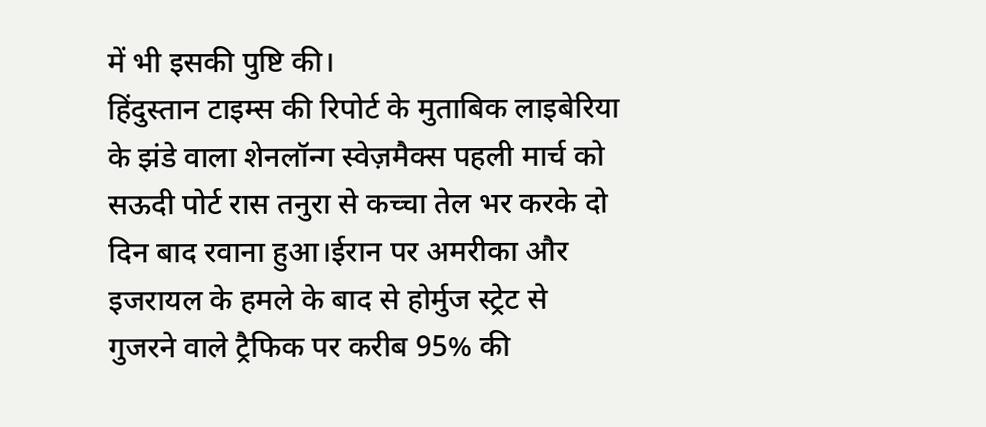में भी इसकी पुष्टि की।
हिंदुस्तान टाइम्स की रिपोर्ट के मुताबिक लाइबेरिया के झंडे वाला शेनलॉन्ग स्वेज़मैक्स पहली मार्च को सऊदी पोर्ट रास तनुरा से कच्चा तेल भर करके दो दिन बाद रवाना हुआ।ईरान पर अमरीका और इजरायल के हमले के बाद से होर्मुज स्ट्रेट से गुजरने वाले ट्रैफिक पर करीब 95% की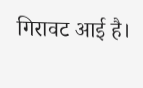गिरावट आई है।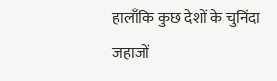हालाँकि कुछ देशों के चुनिंदा जहाजों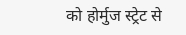को होर्मुज स्ट्रेट से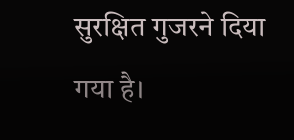सुरक्षित गुजरने दिया गया है।